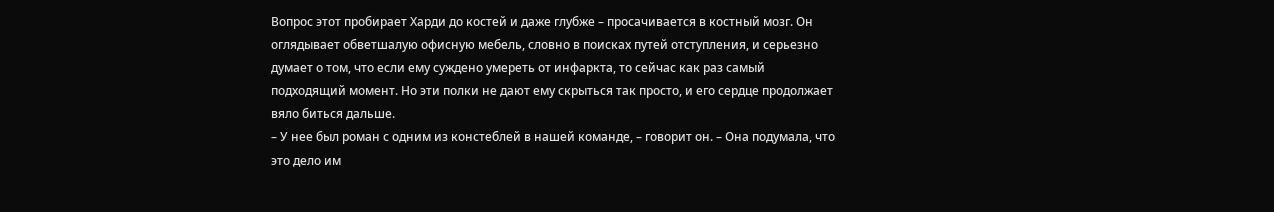Вопрос этот пробирает Харди до костей и даже глубже – просачивается в костный мозг. Он оглядывает обветшалую офисную мебель, словно в поисках путей отступления, и серьезно думает о том, что если ему суждено умереть от инфаркта, то сейчас как раз самый подходящий момент. Но эти полки не дают ему скрыться так просто, и его сердце продолжает вяло биться дальше.
– У нее был роман с одним из констеблей в нашей команде, – говорит он. – Она подумала, что это дело им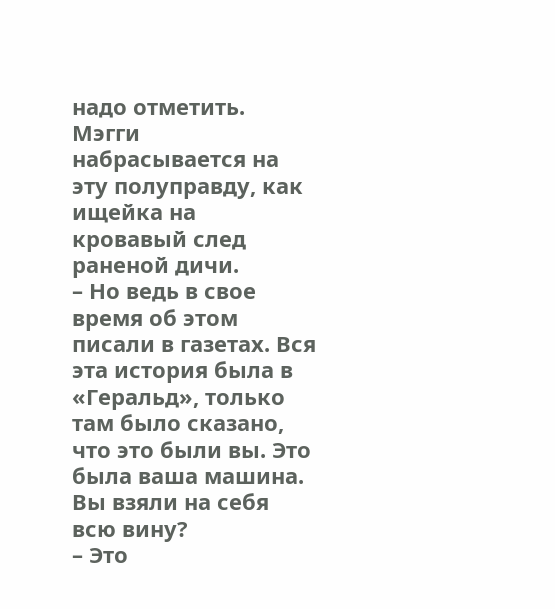надо отметить.
Мэгги набрасывается на эту полуправду, как ищейка на кровавый след раненой дичи.
– Но ведь в свое время об этом писали в газетах. Вся эта история была в «Геральд», только там было сказано, что это были вы. Это была ваша машина. Вы взяли на себя всю вину?
– Это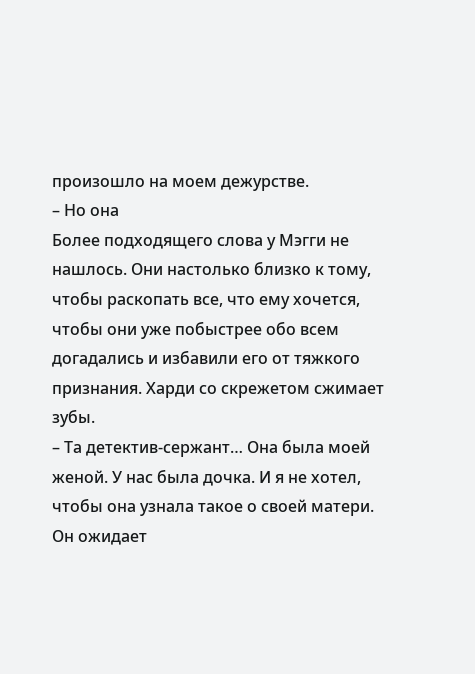произошло на моем дежурстве.
– Но она
Более подходящего слова у Мэгги не нашлось. Они настолько близко к тому, чтобы раскопать все, что ему хочется, чтобы они уже побыстрее обо всем догадались и избавили его от тяжкого признания. Харди со скрежетом сжимает зубы.
– Та детектив-сержант… Она была моей женой. У нас была дочка. И я не хотел, чтобы она узнала такое о своей матери.
Он ожидает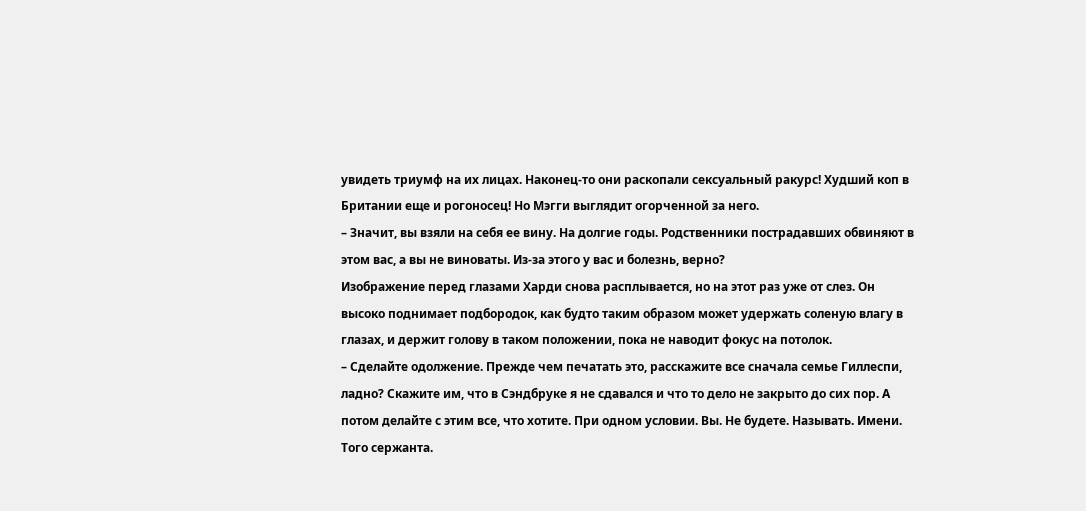увидеть триумф на их лицах. Наконец-то они раскопали сексуальный ракурс! Худший коп в Британии еще и рогоносец! Но Мэгги выглядит огорченной за него.
– Значит, вы взяли на себя ее вину. На долгие годы. Родственники пострадавших обвиняют в этом вас, а вы не виноваты. Из-за этого у вас и болезнь, верно?
Изображение перед глазами Харди снова расплывается, но на этот раз уже от слез. Он высоко поднимает подбородок, как будто таким образом может удержать соленую влагу в глазах, и держит голову в таком положении, пока не наводит фокус на потолок.
– Сделайте одолжение. Прежде чем печатать это, расскажите все сначала семье Гиллеспи, ладно? Скажите им, что в Сэндбруке я не сдавался и что то дело не закрыто до сих пор. А потом делайте с этим все, что хотите. При одном условии. Вы. Не будете. Называть. Имени. Того сержанта.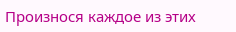Произнося каждое из этих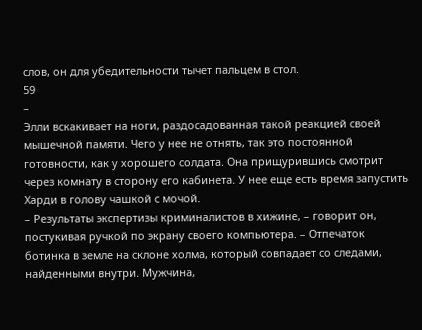слов, он для убедительности тычет пальцем в стол.
59
–
Элли вскакивает на ноги, раздосадованная такой реакцией своей мышечной памяти. Чего у нее не отнять, так это постоянной готовности, как у хорошего солдата. Она прищурившись смотрит через комнату в сторону его кабинета. У нее еще есть время запустить Харди в голову чашкой с мочой.
– Результаты экспертизы криминалистов в хижине, – говорит он, постукивая ручкой по экрану своего компьютера. – Отпечаток ботинка в земле на склоне холма, который совпадает со следами, найденными внутри. Мужчина,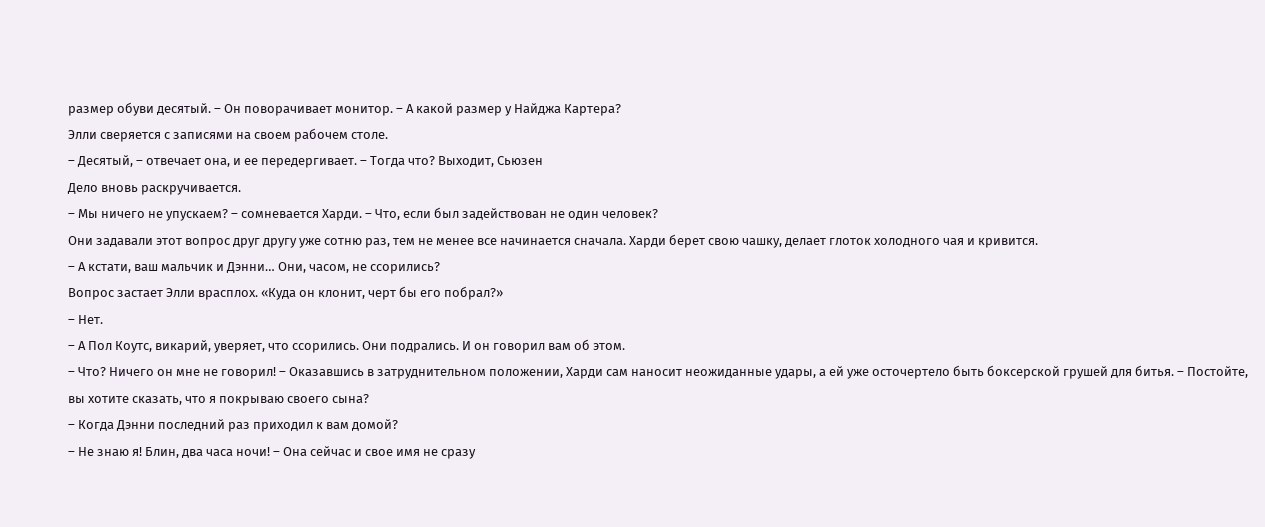размер обуви десятый. – Он поворачивает монитор. – А какой размер у Найджа Картера?
Элли сверяется с записями на своем рабочем столе.
– Десятый, – отвечает она, и ее передергивает. – Тогда что? Выходит, Сьюзен
Дело вновь раскручивается.
– Мы ничего не упускаем? – сомневается Харди. – Что, если был задействован не один человек?
Они задавали этот вопрос друг другу уже сотню раз, тем не менее все начинается сначала. Харди берет свою чашку, делает глоток холодного чая и кривится.
– А кстати, ваш мальчик и Дэнни… Они, часом, не ссорились?
Вопрос застает Элли врасплох. «Куда он клонит, черт бы его побрал?»
– Нет.
– А Пол Коутс, викарий, уверяет, что ссорились. Они подрались. И он говорил вам об этом.
– Что? Ничего он мне не говорил! – Оказавшись в затруднительном положении, Харди сам наносит неожиданные удары, а ей уже осточертело быть боксерской грушей для битья. – Постойте, вы хотите сказать, что я покрываю своего сына?
– Когда Дэнни последний раз приходил к вам домой?
– Не знаю я! Блин, два часа ночи! – Она сейчас и свое имя не сразу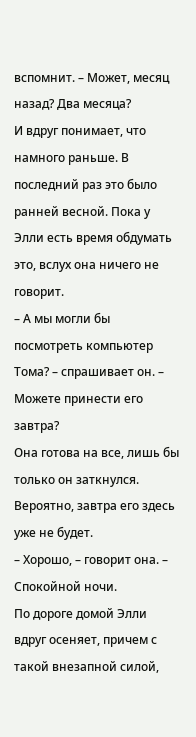вспомнит. – Может, месяц назад? Два месяца?
И вдруг понимает, что намного раньше. В последний раз это было ранней весной. Пока у Элли есть время обдумать это, вслух она ничего не говорит.
– А мы могли бы посмотреть компьютер Тома? – спрашивает он. – Можете принести его завтра?
Она готова на все, лишь бы только он заткнулся. Вероятно, завтра его здесь уже не будет.
– Хорошо, – говорит она. – Спокойной ночи.
По дороге домой Элли вдруг осеняет, причем с такой внезапной силой,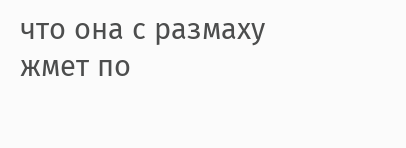что она с размаху жмет по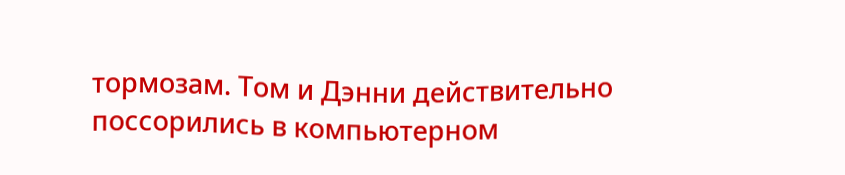тормозам. Том и Дэнни действительно поссорились в компьютерном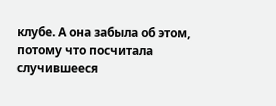клубе. А она забыла об этом, потому что посчитала случившееся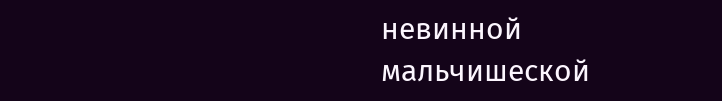невинной мальчишеской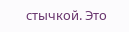стычкой. Это